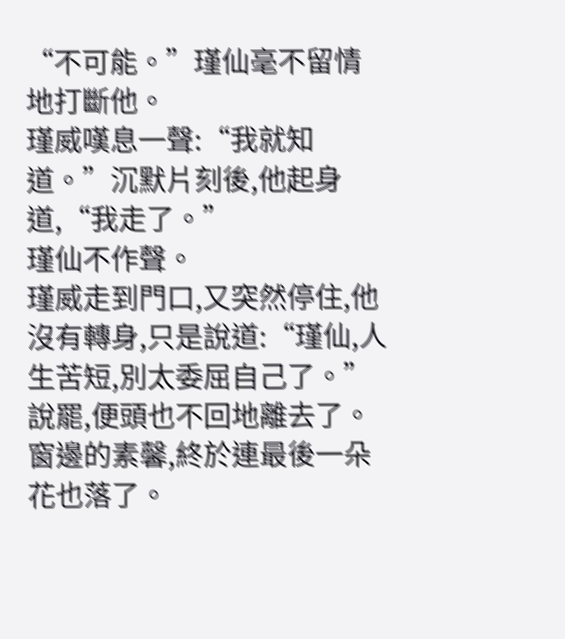“不可能。”瑾仙毫不留情地打斷他。
瑾威嘆息一聲:“我就知道。”沉默片刻後,他起身道,“我走了。”
瑾仙不作聲。
瑾威走到門口,又突然停住,他沒有轉身,只是說道:“瑾仙,人生苦短,別太委屈自己了。”說罷,便頭也不回地離去了。
窗邊的素馨,終於連最後一朵花也落了。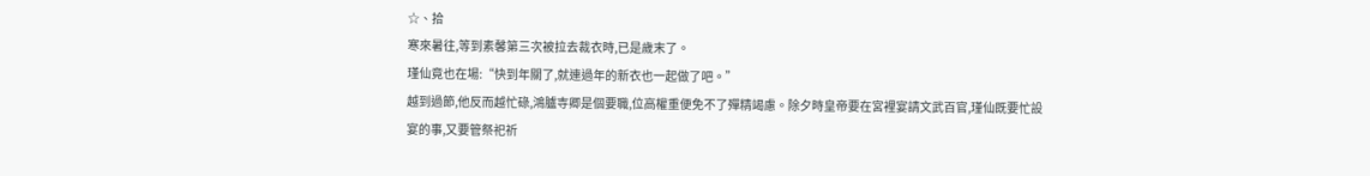☆、拾
寒來暑往,等到素馨第三次被拉去裁衣時,已是歲末了。
瑾仙竟也在場:“快到年關了,就連過年的新衣也一起做了吧。”
越到過節,他反而越忙碌,鴻臚寺卿是個要職,位高權重便免不了殫精竭慮。除夕時皇帝要在宮裡宴請文武百官,瑾仙既要忙設宴的事,又要管祭祀祈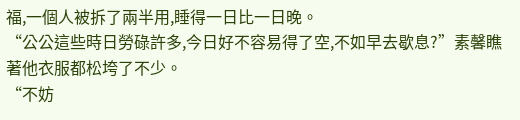福,一個人被拆了兩半用,睡得一日比一日晚。
“公公這些時日勞碌許多,今日好不容易得了空,不如早去歇息?”素馨瞧著他衣服都松垮了不少。
“不妨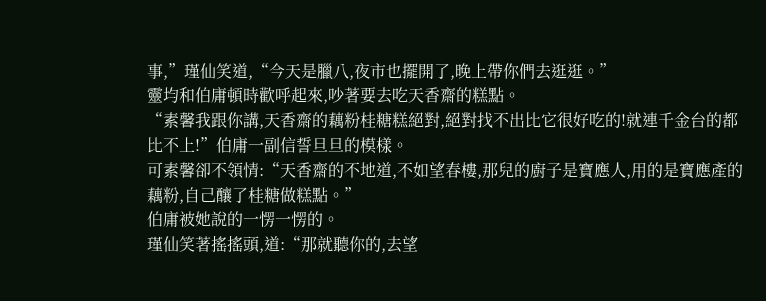事,”瑾仙笑道,“今天是臘八,夜市也擺開了,晚上帶你們去逛逛。”
靈均和伯庸頓時歡呼起來,吵著要去吃天香齋的糕點。
“素馨我跟你講,天香齋的藕粉桂糖糕絕對,絕對找不出比它很好吃的!就連千金台的都比不上!”伯庸一副信誓旦旦的模樣。
可素馨卻不領情:“天香齋的不地道,不如望春樓,那兒的廚子是寶應人,用的是寶應產的藕粉,自己釀了桂糖做糕點。”
伯庸被她說的一愣一愣的。
瑾仙笑著搖搖頭,道:“那就聽你的,去望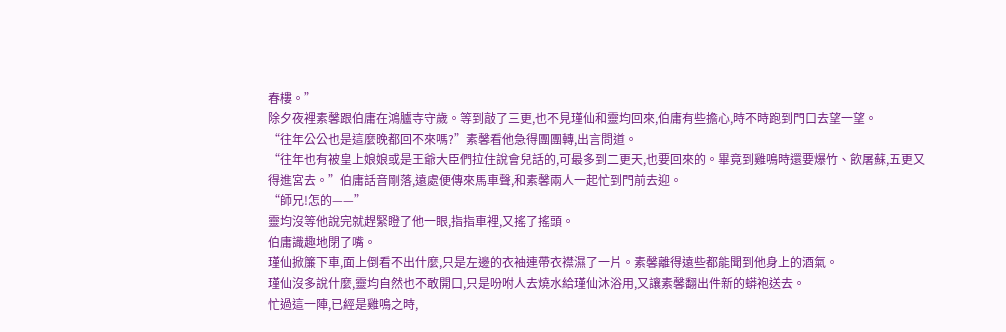春樓。”
除夕夜裡素馨跟伯庸在鴻臚寺守歲。等到敲了三更,也不見瑾仙和靈均回來,伯庸有些擔心,時不時跑到門口去望一望。
“往年公公也是這麼晚都回不來嗎?”素馨看他急得團團轉,出言問道。
“往年也有被皇上娘娘或是王爺大臣們拉住說會兒話的,可最多到二更天,也要回來的。畢竟到雞鳴時還要爆竹、飲屠蘇,五更又得進宮去。”伯庸話音剛落,遠處便傳來馬車聲,和素馨兩人一起忙到門前去迎。
“師兄!怎的——”
靈均沒等他說完就趕緊瞪了他一眼,指指車裡,又搖了搖頭。
伯庸識趣地閉了嘴。
瑾仙掀簾下車,面上倒看不出什麼,只是左邊的衣袖連帶衣襟濕了一片。素馨離得遠些都能聞到他身上的酒氣。
瑾仙沒多說什麼,靈均自然也不敢開口,只是吩咐人去燒水給瑾仙沐浴用,又讓素馨翻出件新的蟒袍送去。
忙過這一陣,已經是雞鳴之時,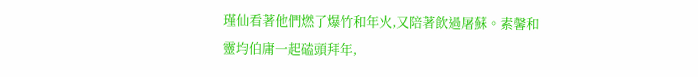瑾仙看著他們燃了爆竹和年火,又陪著飲過屠蘇。素馨和靈均伯庸一起磕頭拜年,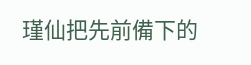瑾仙把先前備下的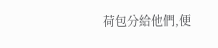荷包分給他們,便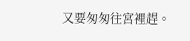又要匆匆往宮裡趕。